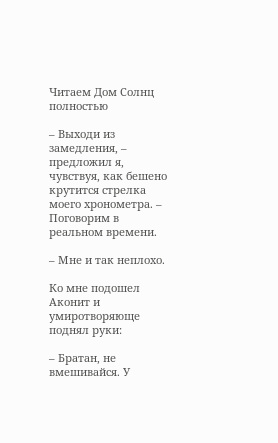Читаем Дом Солнц полностью

– Выходи из замедления, – предложил я, чувствуя, как бешено крутится стрелка моего хронометра. – Поговорим в реальном времени.

– Мне и так неплохо.

Ко мне подошел Аконит и умиротворяюще поднял руки:

– Братан, не вмешивайся. У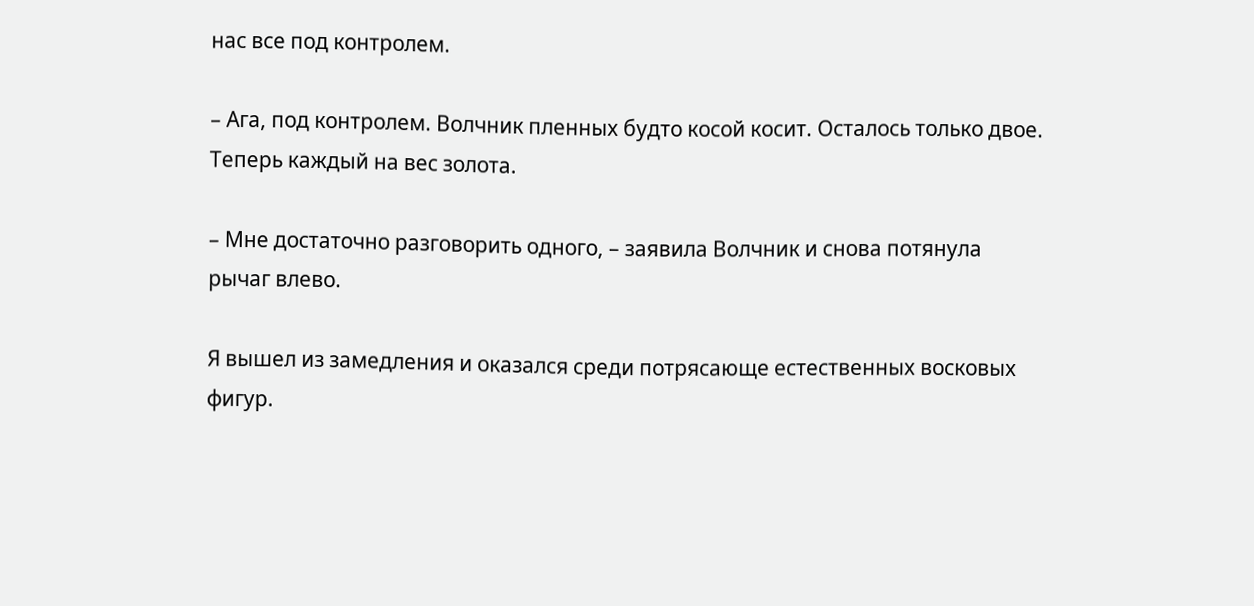нас все под контролем.

– Ага, под контролем. Волчник пленных будто косой косит. Осталось только двое. Теперь каждый на вес золота.

– Мне достаточно разговорить одного, – заявила Волчник и снова потянула рычаг влево.

Я вышел из замедления и оказался среди потрясающе естественных восковых фигур.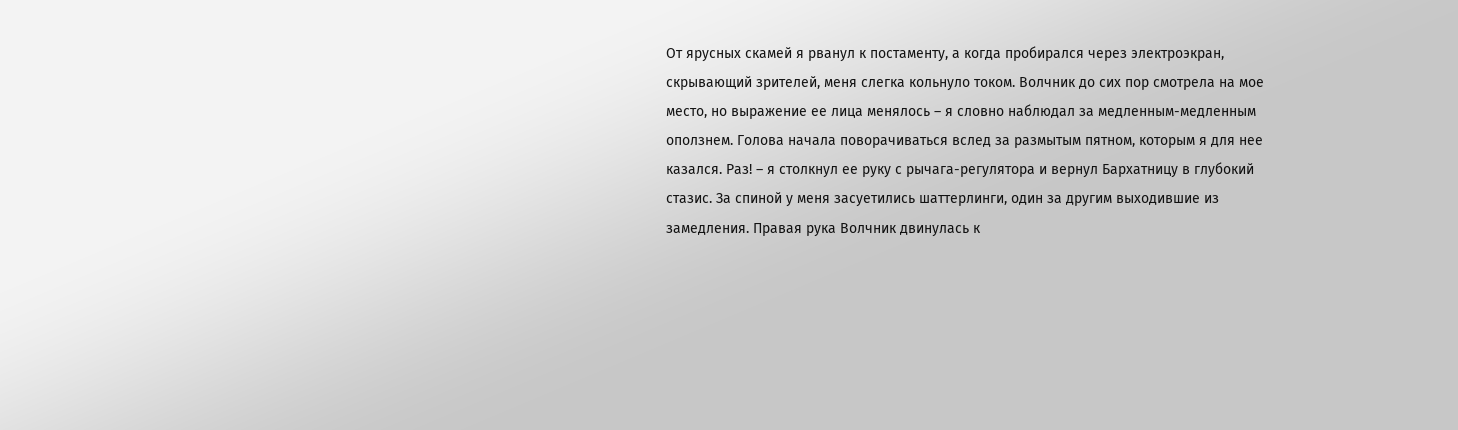От ярусных скамей я рванул к постаменту, а когда пробирался через электроэкран, скрывающий зрителей, меня слегка кольнуло током. Волчник до сих пор смотрела на мое место, но выражение ее лица менялось – я словно наблюдал за медленным-медленным оползнем. Голова начала поворачиваться вслед за размытым пятном, которым я для нее казался. Раз! – я столкнул ее руку с рычага-регулятора и вернул Бархатницу в глубокий стазис. За спиной у меня засуетились шаттерлинги, один за другим выходившие из замедления. Правая рука Волчник двинулась к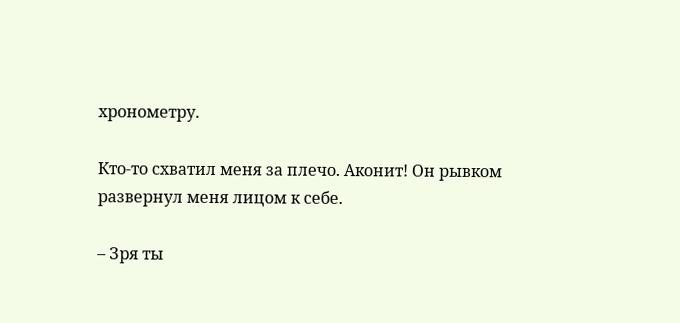хронометру.

Кто-то схватил меня за плечо. Аконит! Он рывком развернул меня лицом к себе.

– Зря ты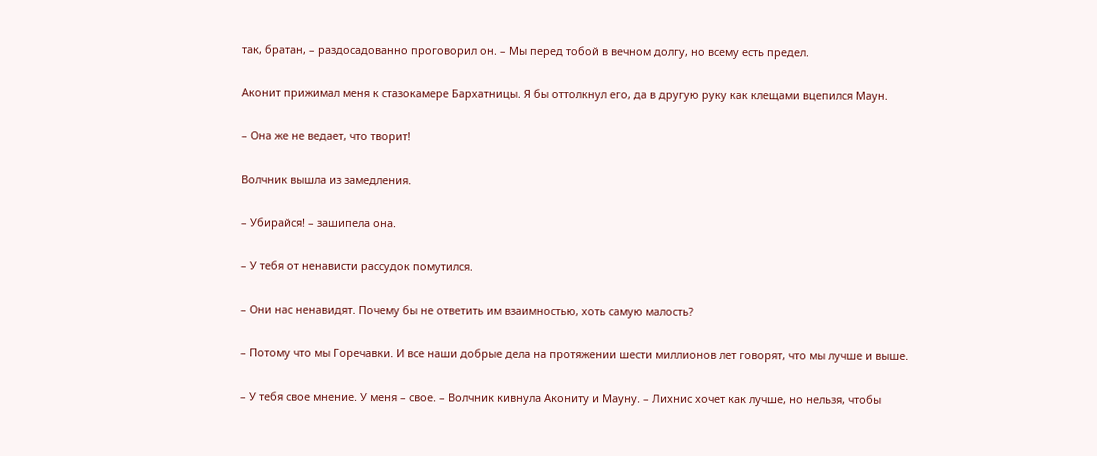так, братан, – раздосадованно проговорил он. – Мы перед тобой в вечном долгу, но всему есть предел.

Аконит прижимал меня к стазокамере Бархатницы. Я бы оттолкнул его, да в другую руку как клещами вцепился Маун.

– Она же не ведает, что творит!

Волчник вышла из замедления.

– Убирайся! – зашипела она.

– У тебя от ненависти рассудок помутился.

– Они нас ненавидят. Почему бы не ответить им взаимностью, хоть самую малость?

– Потому что мы Горечавки. И все наши добрые дела на протяжении шести миллионов лет говорят, что мы лучше и выше.

– У тебя свое мнение. У меня – свое. – Волчник кивнула Акониту и Мауну. – Лихнис хочет как лучше, но нельзя, чтобы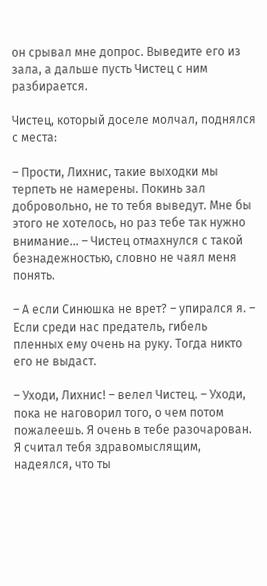он срывал мне допрос. Выведите его из зала, а дальше пусть Чистец с ним разбирается.

Чистец, который доселе молчал, поднялся с места:

– Прости, Лихнис, такие выходки мы терпеть не намерены. Покинь зал добровольно, не то тебя выведут. Мне бы этого не хотелось, но раз тебе так нужно внимание… – Чистец отмахнулся с такой безнадежностью, словно не чаял меня понять.

– А если Синюшка не врет? – упирался я. – Если среди нас предатель, гибель пленных ему очень на руку. Тогда никто его не выдаст.

– Уходи, Лихнис! – велел Чистец. – Уходи, пока не наговорил того, о чем потом пожалеешь. Я очень в тебе разочарован. Я считал тебя здравомыслящим, надеялся, что ты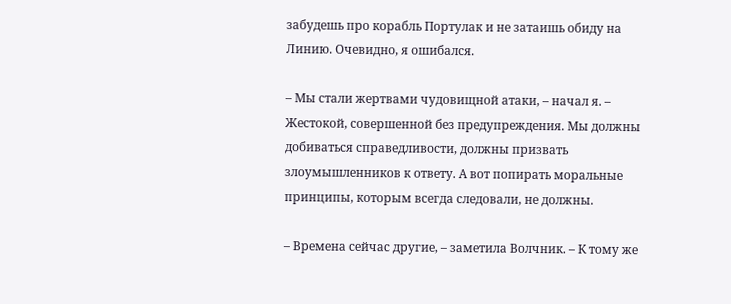забудешь про корабль Портулак и не затаишь обиду на Линию. Очевидно, я ошибался.

– Мы стали жертвами чудовищной атаки, – начал я. – Жестокой, совершенной без предупреждения. Мы должны добиваться справедливости, должны призвать злоумышленников к ответу. А вот попирать моральные принципы, которым всегда следовали, не должны.

– Времена сейчас другие, – заметила Волчник. – К тому же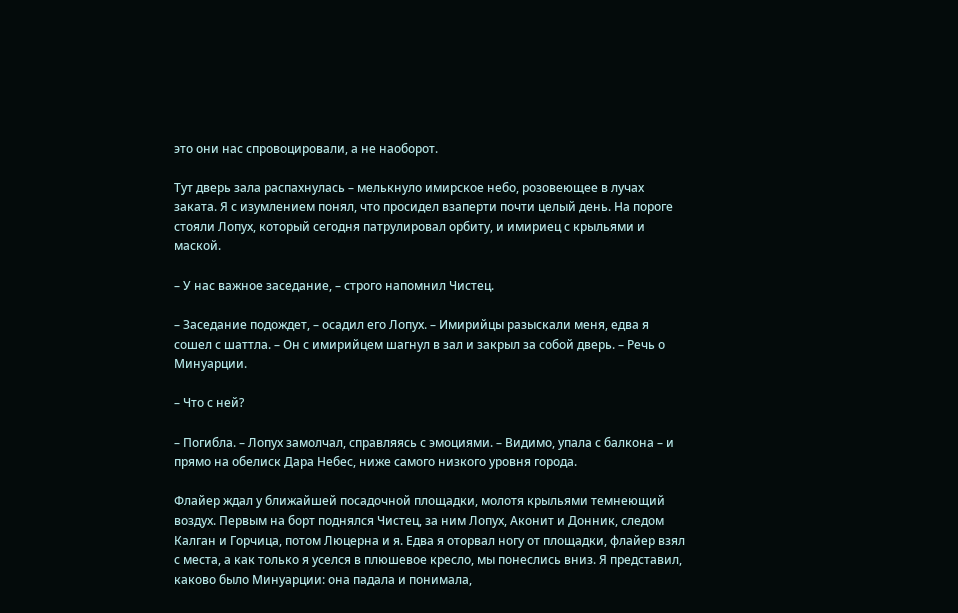это они нас спровоцировали, а не наоборот.

Тут дверь зала распахнулась – мелькнуло имирское небо, розовеющее в лучах заката. Я с изумлением понял, что просидел взаперти почти целый день. На пороге стояли Лопух, который сегодня патрулировал орбиту, и имириец с крыльями и маской.

– У нас важное заседание, – строго напомнил Чистец.

– Заседание подождет, – осадил его Лопух. – Имирийцы разыскали меня, едва я сошел с шаттла. – Он с имирийцем шагнул в зал и закрыл за собой дверь. – Речь о Минуарции.

– Что с ней?

– Погибла. – Лопух замолчал, справляясь с эмоциями. – Видимо, упала с балкона – и прямо на обелиск Дара Небес, ниже самого низкого уровня города.

Флайер ждал у ближайшей посадочной площадки, молотя крыльями темнеющий воздух. Первым на борт поднялся Чистец, за ним Лопух, Аконит и Донник, следом Калган и Горчица, потом Люцерна и я. Едва я оторвал ногу от площадки, флайер взял с места, а как только я уселся в плюшевое кресло, мы понеслись вниз. Я представил, каково было Минуарции: она падала и понимала,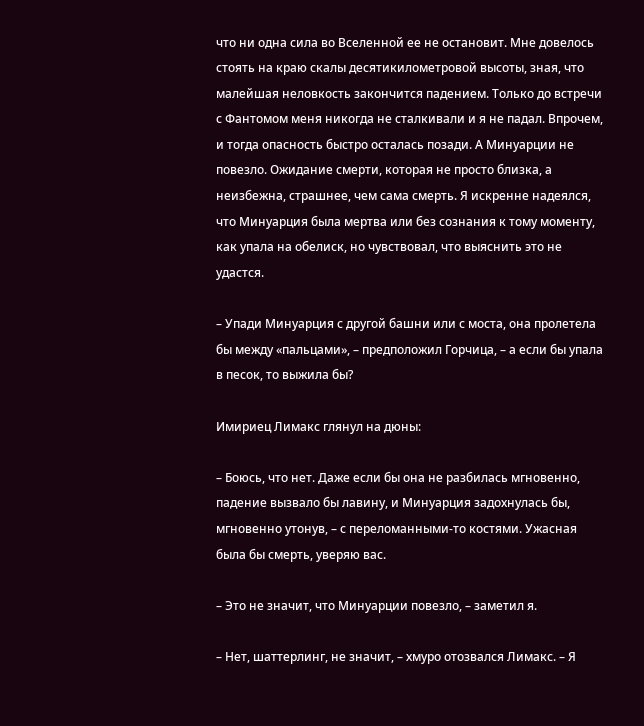что ни одна сила во Вселенной ее не остановит. Мне довелось стоять на краю скалы десятикилометровой высоты, зная, что малейшая неловкость закончится падением. Только до встречи с Фантомом меня никогда не сталкивали и я не падал. Впрочем, и тогда опасность быстро осталась позади. А Минуарции не повезло. Ожидание смерти, которая не просто близка, а неизбежна, страшнее, чем сама смерть. Я искренне надеялся, что Минуарция была мертва или без сознания к тому моменту, как упала на обелиск, но чувствовал, что выяснить это не удастся.

– Упади Минуарция с другой башни или с моста, она пролетела бы между «пальцами», – предположил Горчица, – а если бы упала в песок, то выжила бы?

Имириец Лимакс глянул на дюны:

– Боюсь, что нет. Даже если бы она не разбилась мгновенно, падение вызвало бы лавину, и Минуарция задохнулась бы, мгновенно утонув, – с переломанными-то костями. Ужасная была бы смерть, уверяю вас.

– Это не значит, что Минуарции повезло, – заметил я.

– Нет, шаттерлинг, не значит, – хмуро отозвался Лимакс. – Я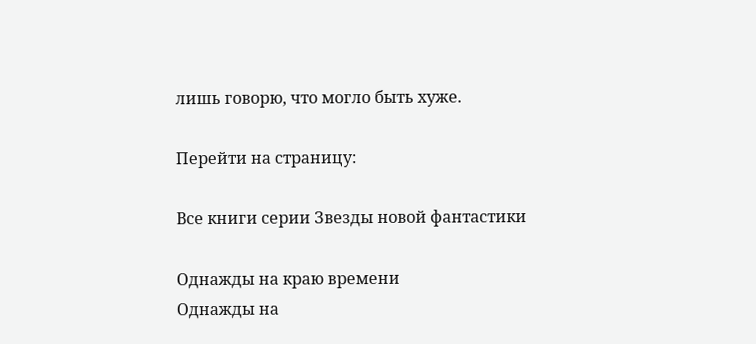лишь говорю, что могло быть хуже.

Перейти на страницу:

Все книги серии Звезды новой фантастики

Однажды на краю времени
Однажды на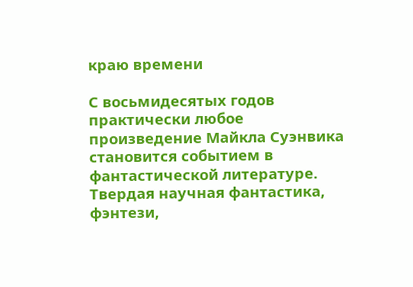краю времени

С восьмидесятых годов практически любое произведение Майкла Суэнвика становится событием в фантастической литературе. Твердая научная фантастика, фэнтези,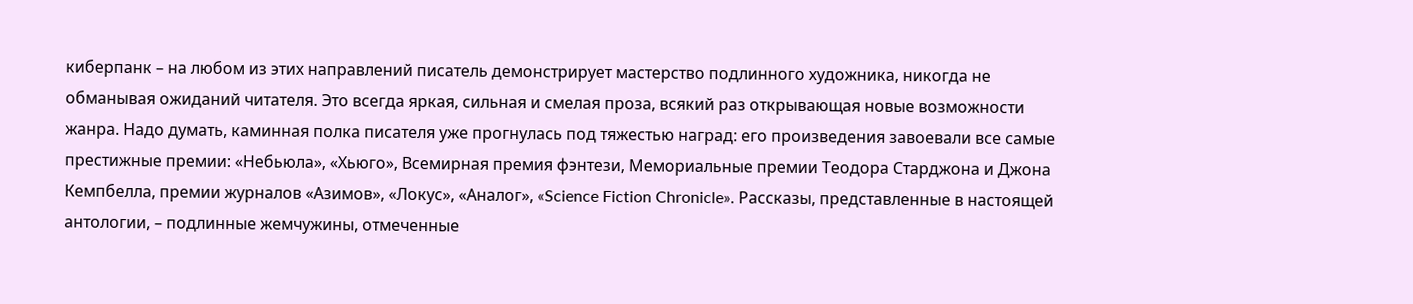киберпанк – на любом из этих направлений писатель демонстрирует мастерство подлинного художника, никогда не обманывая ожиданий читателя. Это всегда яркая, сильная и смелая проза, всякий раз открывающая новые возможности жанра. Надо думать, каминная полка писателя уже прогнулась под тяжестью наград: его произведения завоевали все самые престижные премии: «Небьюла», «Хьюго», Всемирная премия фэнтези, Мемориальные премии Теодора Старджона и Джона Кемпбелла, премии журналов «Азимов», «Локус», «Аналог», «Science Fiction Chronicle». Рассказы, представленные в настоящей антологии, – подлинные жемчужины, отмеченные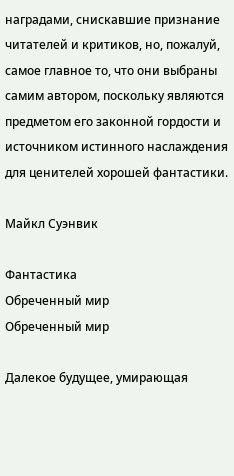наградами, снискавшие признание читателей и критиков, но, пожалуй, самое главное то, что они выбраны самим автором, поскольку являются предметом его законной гордости и источником истинного наслаждения для ценителей хорошей фантастики.

Майкл Суэнвик

Фантастика
Обреченный мир
Обреченный мир

Далекое будущее, умирающая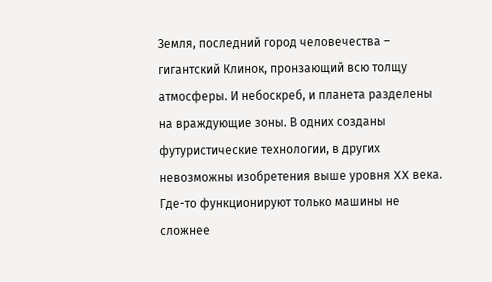Земля, последний город человечества – гигантский Клинок, пронзающий всю толщу атмосферы. И небоскреб, и планета разделены на враждующие зоны. В одних созданы футуристические технологии, в других невозможны изобретения выше уровня XX века. Где-то функционируют только машины не сложнее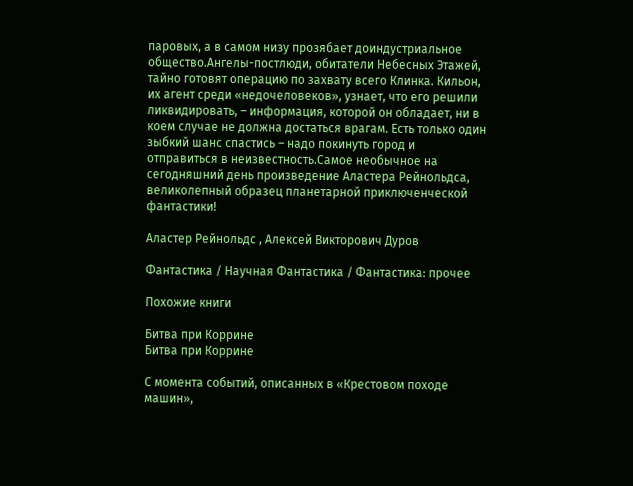паровых, а в самом низу прозябает доиндустриальное общество.Ангелы-постлюди, обитатели Небесных Этажей, тайно готовят операцию по захвату всего Клинка. Кильон, их агент среди «недочеловеков», узнает, что его решили ликвидировать, – информация, которой он обладает, ни в коем случае не должна достаться врагам. Есть только один зыбкий шанс спастись – надо покинуть город и отправиться в неизвестность.Самое необычное на сегодняшний день произведение Аластера Рейнольдса, великолепный образец планетарной приключенческой фантастики!

Аластер Рейнольдс , Алексей Викторович Дуров

Фантастика / Научная Фантастика / Фантастика: прочее

Похожие книги

Битва при Коррине
Битва при Коррине

С момента событий, описанных в «Крестовом походе машин»,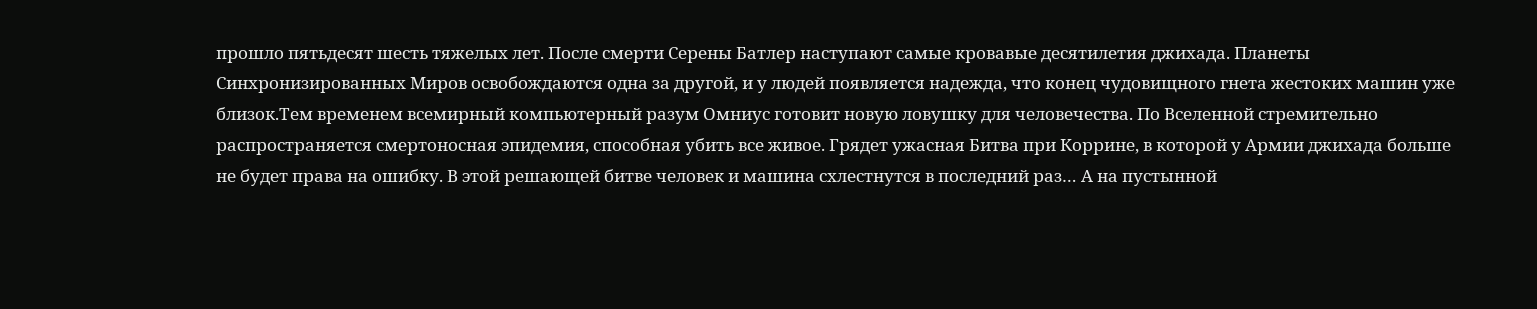прошло пятьдесят шесть тяжелых лет. После смерти Серены Батлер наступают самые кровавые десятилетия джихада. Планеты Синхронизированных Миров освобождаются одна за другой, и у людей появляется надежда, что конец чудовищного гнета жестоких машин уже близок.Тем временем всемирный компьютерный разум Омниус готовит новую ловушку для человечества. По Вселенной стремительно распространяется смертоносная эпидемия, способная убить все живое. Грядет ужасная Битва при Коррине, в которой у Армии джихада больше не будет права на ошибку. В этой решающей битве человек и машина схлестнутся в последний раз… А на пустынной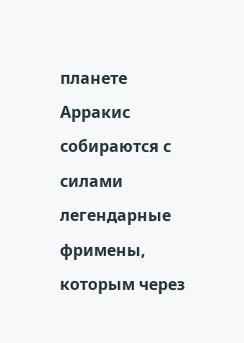планете Арракис собираются с силами легендарные фримены, которым через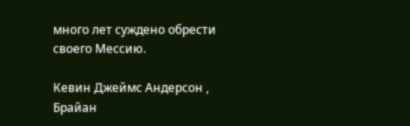много лет суждено обрести своего Мессию.

Кевин Джеймс Андерсон , Брайан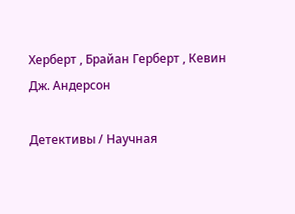Херберт , Брайан Герберт , Кевин Дж. Андерсон

Детективы / Научная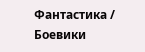Фантастика / Боевики